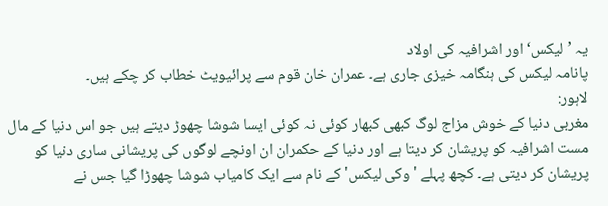یہ ’لیکس‘ اور اشرافیہ کی اولاد
پانامہ لیکس کی ہنگامہ خیزی جاری ہے۔ عمران خان قوم سے پرائیویٹ خطاب کر چکے ہیں۔
لاہور:
مغربی دنیا کے خوش مزاج لوگ کبھی کبھار کوئی نہ کوئی ایسا شوشا چھوڑ دیتے ہیں جو اس دنیا کے مال مست اشرافیہ کو پریشان کر دیتا ہے اور دنیا کے حکمران ان اونچے لوگوں کی پریشانی ساری دنیا کو پریشان کر دیتی ہے۔ کچھ پہلے 'وکی لیکس' کے نام سے ایک کامیاب شوشا چھوڑا گیا جس نے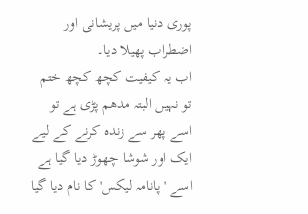پوری دنیا میں پریشانی اور اضطراب پھیلا دیا۔
اب یہ کیفیت کچھ کچھ ختم تو نہیں البتہ مدھم پڑی ہے تو اسے پھر سے زندہ کرنے کے لیے ایک اور شوشا چھوڑ دیا گیا ہے اسے 'پانامہ لیکس' کا نام دیا گیا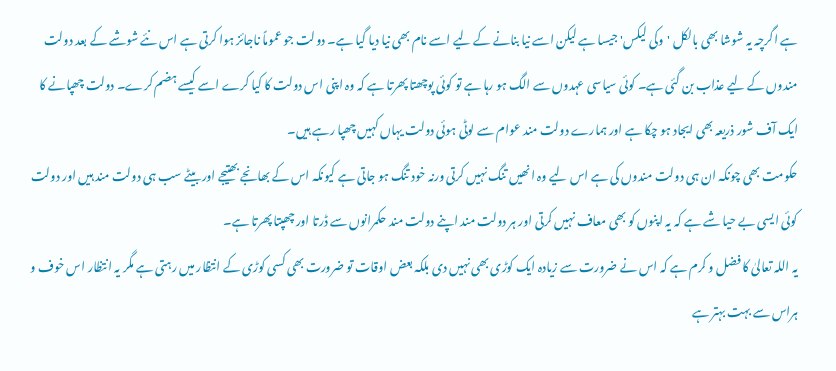ہے اگرچہ یہ شوشا بھی بالکل 'وکی لیکس' جیسا ہے لیکن اسے نیا بنانے کے لیے اسے نام بھی نیا دیا گیا ہے۔ دولت جو عموماً ناجائز ہوا کرتی ہے اس نئے شوشے کے بعد دولت مندوں کے لیے عذاب بن گئی ہے۔ کوئی سیاسی عہدوں سے الگ ہو رہا ہے تو کوئی پوچھتا پھرتا ہے کہ وہ اپنی اس دولت کا کیا کرے اسے کیسے ہضم کرے۔ دولت چھپانے کا ایک آف شور ذریعہ بھی ایجاد ہو چکا ہے اور ہمارے دولت مند عوام سے لوٹی ہوئی دولت یہاں کہیں چھپا رہے ہیں۔
حکومت بھی چونکہ ان ہی دولت مندوں کی ہے اس لیے وہ انھیں تنگ نہیں کرتی ورنہ خود تنگ ہو جاتی ہے کیونکہ اس کے بھانجے بھتیجے اور بیٹے سب ہی دولت مند ہیں اور دولت کوئی ایسی بے حیا شے ہے کہ یہ اپنوں کو بھی معاف نہیں کرتی اور ہر دولت مند اپنے دولت مند حکمرانوں سے ڈرتا اور چھپتا پھرتا ہے۔
یہ اللہ تعالیٰ کا فضل و کرم ہے کہ اس نے ضرورت سے زیادہ ایک کوڑی بھی نہیں دی بلکہ بعض اوقات تو ضرورت بھی کسی کوڑی کے انتظار میں رہتی ہے مگر یہ انتظار اس خوف و ہراس سے بہت بہتر ہے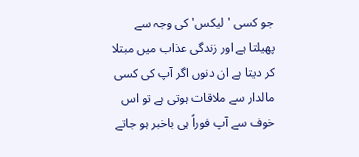جو کسی 'لیکس' کی وجہ سے پھیلتا ہے اور زندگی عذاب میں مبتلا کر دیتا ہے ان دنوں اگر آپ کی کسی مالدار سے ملاقات ہوتی ہے تو اس خوف سے آپ فوراً ہی باخبر ہو جاتے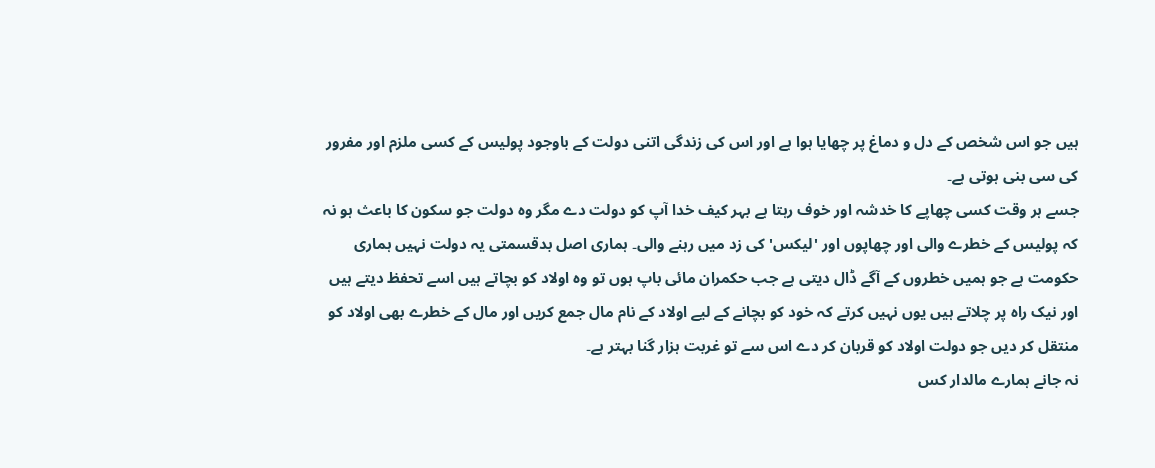ہیں جو اس شخص کے دل و دماغ پر چھایا ہوا ہے اور اس کی زندگی اتنی دولت کے باوجود پولیس کے کسی ملزم اور مفرور کی سی بنی ہوتی ہے۔
جسے ہر وقت کسی چھاپے کا خدشہ اور خوف رہتا ہے بہر کیف خدا آپ کو دولت دے مگر وہ دولت جو سکون کا باعث ہو نہ کہ پولیس کے خطرے والی اور چھاپوں اور 'لیکس' کی زد میں رہنے والی۔ ہماری اصل بدقسمتی یہ دولت نہیں ہماری حکومت ہے جو ہمیں خطروں کے آگے ڈال دیتی ہے جب حکمران مائی باپ ہوں تو وہ اولاد کو بچاتے ہیں اسے تحفظ دیتے ہیں اور نیک راہ پر چلاتے ہیں یوں نہیں کرتے کہ خود کو بچانے کے لیے اولاد کے نام مال جمع کریں اور مال کے خطرے بھی اولاد کو منتقل کر دیں جو دولت اولاد کو قربان کر دے اس سے تو غربت ہزار گنا بہتر ہے۔
نہ جانے ہمارے مالدار کس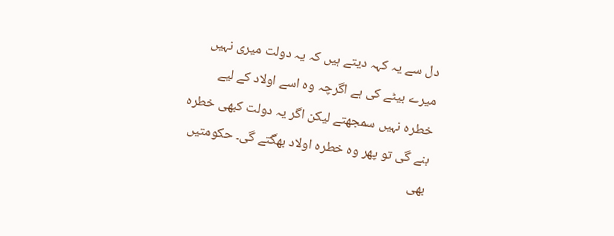دل سے یہ کہہ دیتے ہیں کہ یہ دولت میری نہیں میرے بیٹے کی ہے اگرچہ وہ اسے اولاد کے لیے خطرہ نہیں سمجھتے لیکن اگر یہ دولت کبھی خطرہ بنے گی تو پھر وہ خطرہ اولاد بھگتے گی۔ حکومتیں بھی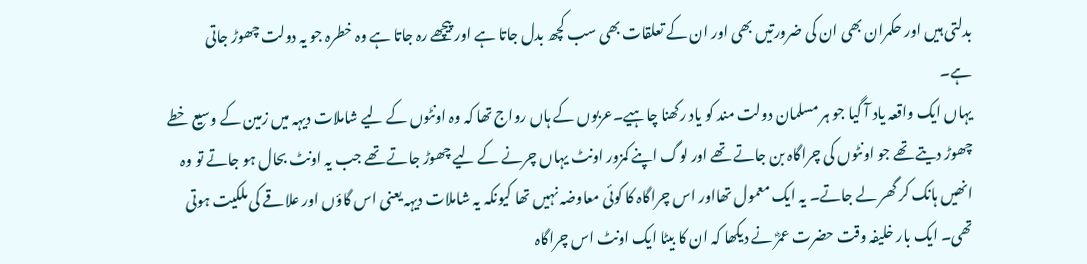بدلتی ہیں اور حکمران بھی ان کی ضرورتیں بھی اور ان کے تعلقات بھی سب کچھ بدل جاتا ہے اور پیچھے رہ جاتا ہے وہ خطرہ جو یہ دولت چھوڑ جاتی ہے۔
یہاں ایک واقعہ یاد آ گیا جو ہر مسلمان دولت مند کو یاد رکھنا چاہیے۔عربوں کے ہاں رواج تھا کہ وہ اونٹوں کے لیے شاملات دیہہ میں زمین کے وسیع خطے چھوڑ دیتے تھے جو اونٹوں کی چراگاہ بن جاتے تھے اور لوگ اپنے کمزور اونٹ یہاں چرنے کے لیے چھوڑ جاتے تھے جب یہ اونٹ بحال ہو جاتے تو وہ انھیں ہانک کر گھر لے جاتے۔ یہ ایک معمول تھااور اس چراگاہ کا کوئی معاوضہ نہیں تھا کیونکہ یہ شاملات دیہہ یعنی اس گاؤں اور علاقے کی ملکیت ہوتی تھی۔ ایک بار خلیفہ وقت حضرت عمرؓ نے دیکھا کہ ان کا بیٹا ایک اونٹ اس چراگاہ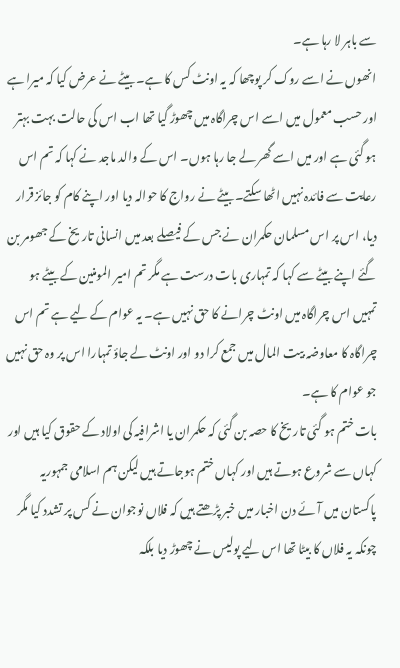سے باہر لا رہا ہے۔
انھوں نے اسے روک کر پوچھا کہ یہ اونٹ کس کا ہے۔ بیٹے نے عرض کیا کہ میرا ہے اور حسب معمول میں اسے اس چراگاہ میں چھوڑ گیا تھا اب اس کی حالت بہت بہتر ہو گئی ہے اور میں اسے گھر لے جا رہا ہوں۔ اس کے والد ماجد نے کہا کہ تم اس رعایت سے فائدہ نہیں اٹھا سکتے۔ بیٹے نے رواج کا حوالہ دیا اور اپنے کام کو جائز قرار دیا، اس پر اس مسلمان حکمران نے جس کے فیصلے بعد میں انسانی تاریخ کے جھومر بن گئے اپنے بیٹے سے کہا کہ تمہاری بات درست ہے مگر تم امیر المومنین کے بیٹے ہو تمہیں اس چراگاہ میں اونٹ چرانے کا حق نہیں ہے۔ یہ عوام کے لیے ہے تم اس چراگاہ کا معاوضہ بیت المال میں جمع کرا دو اور اونٹ لے جاؤ تمہارا اس پر وہ حق نہیں جو عوام کا ہے۔
بات ختم ہو گئی تاریخ کا حصہ بن گئی کہ حکمران یا اشرافیہ کی اولاد کے حقوق کیا ہیں اور کہاں سے شروع ہوتے ہیں اور کہاں ختم ہوجاتے ہیں لیکن ہم اسلامی جمہوریہ پاکستان میں آئے دن اخبار میں خبر پڑھتے ہیں کہ فلاں نوجوان نے کس پر تشدد کیا مگر چونکہ یہ فلاں کا بیٹا تھا اس لیے پولیس نے چھوڑ دیا بلکہ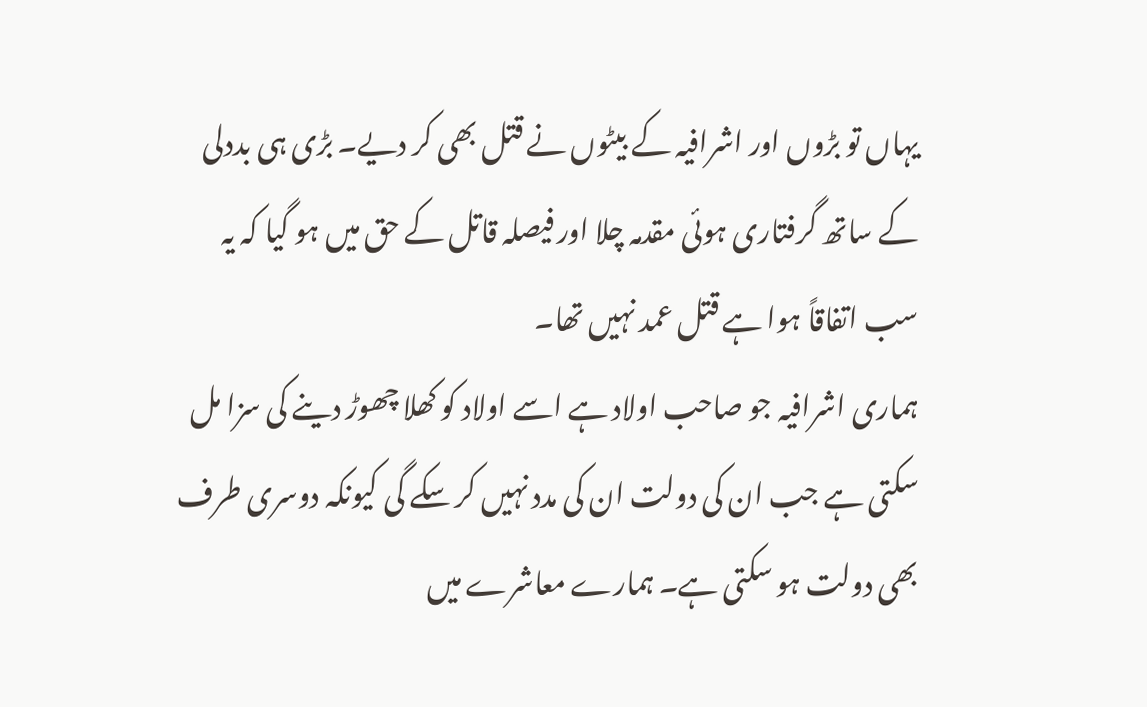یہاں تو بڑوں اور اشرافیہ کے بیٹوں نے قتل بھی کر دیے۔ بڑی ہی بددلی کے ساتھ گرفتاری ہوئی مقدمہ چلا اور فیصلہ قاتل کے حق میں ہو گیا کہ یہ سب اتفاقاً ہوا ہے قتل عمد نہیں تھا۔
ہماری اشرافیہ جو صاحب اولاد ہے اسے اولاد کو کھلا چھوڑ دینے کی سزا مل سکتی ہے جب ان کی دولت ان کی مدد نہیں کر سکے گی کیونکہ دوسری طرف بھی دولت ہو سکتی ہے۔ ہمارے معاشرے میں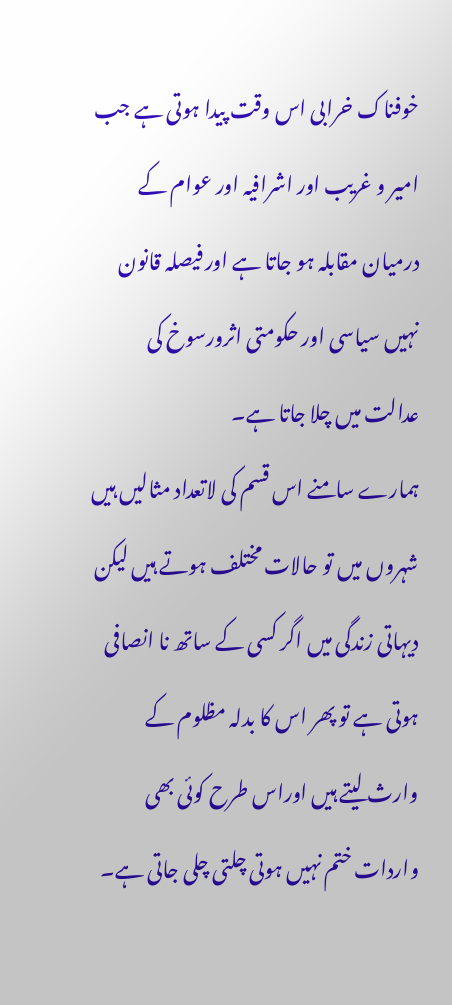خوفناک خرابی اس وقت پیدا ہوتی ہے جب امیر و غریب اور اشرافیہ اور عوام کے درمیان مقابلہ ہو جاتا ہے اور فیصلہ قانون نہیں سیاسی اور حکومتی اثرورسوخ کی عدالت میں چلا جاتا ہے۔
ہمارے سامنے اس قسم کی لاتعداد مثالیں ہیں شہروں میں تو حالات مختلف ہوتے ہیں لیکن دیہاتی زندگی میں اگر کسی کے ساتھ نا انصافی ہوتی ہے تو پھر اس کا بدلہ مظلوم کے وارث لیتے ہیں اوراس طرح کوئی بھی واردات ختم نہیں ہوتی چلتی چلی جاتی ہے۔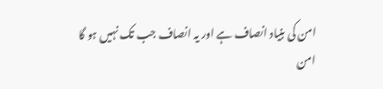امن کی بنیاد انصاف ہے اور یہ انصاف جب تک نہیں ہو گا امن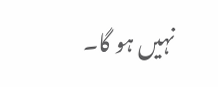نہیں ہو گا۔